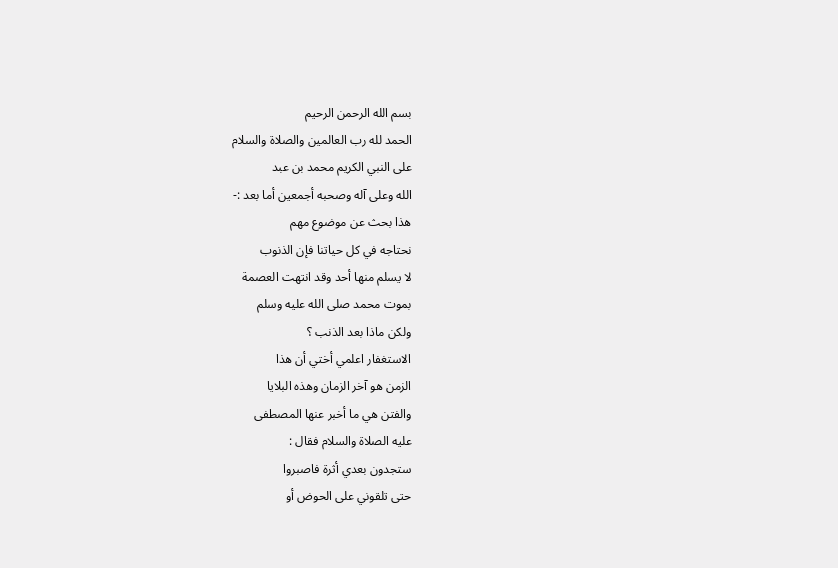بسم الله الرحمن الرحيم
الحمد لله رب العالمين والصلاة والسلام
على النبي الكريم محمد بن عبد
الله وعلى آله وصحبه أجمعين أما بعد :-
هذا بحث عن موضوع مهم
نحتاجه في كل حياتنا فإن الذنوب
لا يسلم منها أحد وقد انتهت العصمة
بموت محمد صلى الله عليه وسلم
ولكن ماذا بعد الذنب ؟
الاستغفار اعلمي أختي أن هذا
الزمن هو آخر الزمان وهذه البلايا
والفتن هي ما أخبر عنها المصطفى
عليه الصلاة والسلام فقال :
ستجدون بعدي أثرة فاصبروا
حتى تلقوني على الحوض أو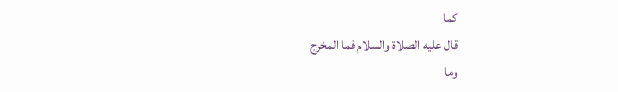كما
قال عليه الصلاة والسلام فما المخرج
وما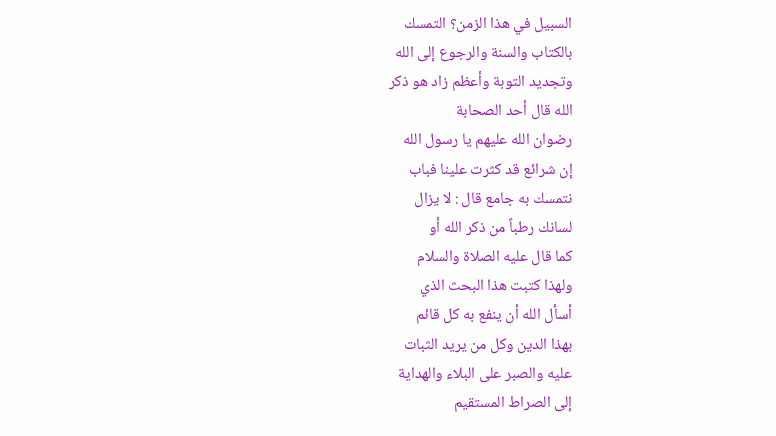السبيل في هذا الزمن؟ التمسك
بالكتاب والسنة والرجوع إلى الله
وتجديد التوبة وأعظم زاد هو ذكر
الله قال أحد الصحابة
رضوان الله عليهم يا رسول الله
إن شرائع قد كثرت علينا فباب
نتمسك به جامع قال : لا يزال
لسانك رطباً من ذكر الله أو
كما قال عليه الصلاة والسلام
ولهذا كتبت هذا البحث الذي
أسأل الله أن ينفع به كل قائم
بهذا الدين وكل من يريد الثبات
عليه والصبر على البلاء والهداية
إلى الصراط المستقيم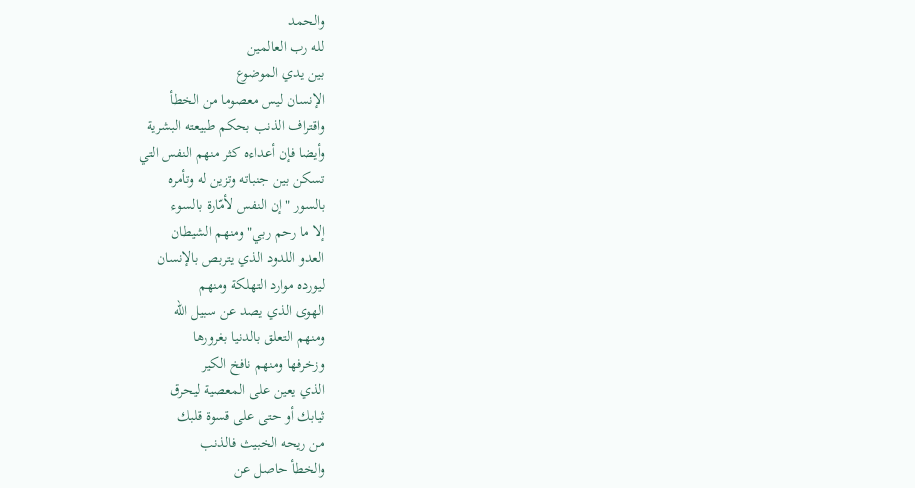والحمد
لله رب العالمين
بين يدي الموضوع
الإنسان ليس معصوما من الخطأ
واقتراف الذنب بحكم طبيعته البشرية
وأيضا فإن أعداءه كثر منهم النفس التي
تسكن بين جنباته وتزين له وتأمره
بالسور "إن النفس لأمّارة بالسوء
إلا ما رحم ربي" ومنهم الشيطان
العدو اللدود الذي يتربص بالإنسان
ليورده موارد التهلكة ومنهم
الهوى الذي يصد عن سبيل الله
ومنهم التعلق بالدنيا بغرورها
وزخرفها ومنهم نافخ الكير
الذي يعين على المعصية ليحرق
ثيابك أو حتى على قسوة قلبك
من ريحه الخبيث فالذنب
والخطأ حاصل عن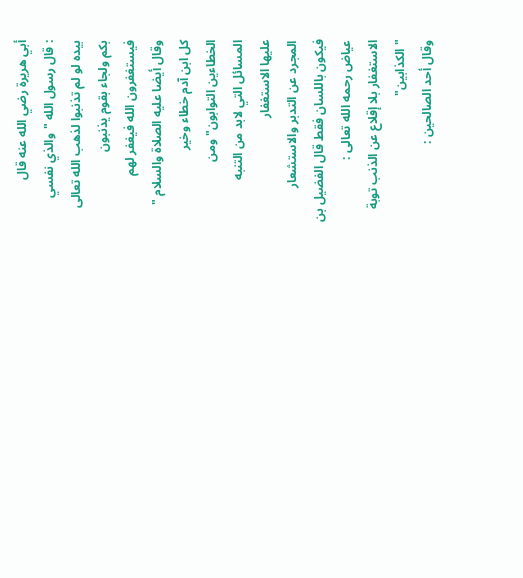أبي هريرة رضي الله عنه قال
: قال رسول الله "والذي نفسي
بيده لو لم تذنبوا لذهب الله تعالى
بكم ولجاء بقوم يذنبون
فيستغفرون الله فيغفر لهم
وقال أيضا عليه الصلاة والسلام "
كل ابن آدم خطاء وخير
الخطاءين التوابون" ومن
المسائل التي لابد من التنبه
عليها الاستغفار
المجرد عن التدبر والاستشعار
فيكون باللسان فقط قال الفضيل بن
عياض رحمه الله تعالى :
الاستغفار بلا إقلاع عن الذنب توبة
" الكذابين"
وقال أحد الصالحين :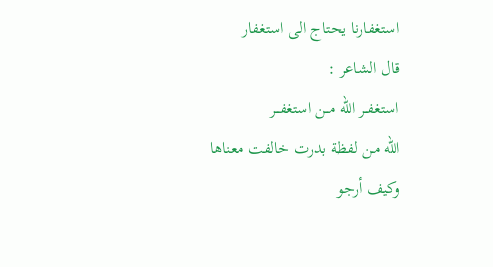استغفارنا يحتاج الى استغفار
قال الشاعر :
استغفــر الله مــن استغفـــر
الله مـن لفظة بدرت خالفت معناها
وكيف أرجو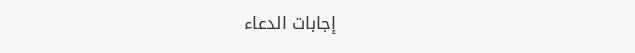إجابات الدعاء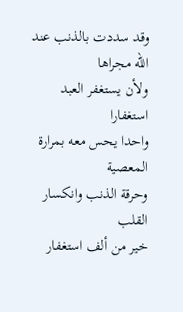وقد سددت بالذنب عند الله مجراها
ولأن يستغفر العبد استغفارا
واحدا يحس معه بمرارة المعصية
وحرقة الذنب وانكسار القلب
خير من ألف استغفار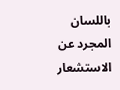باللسان
المجرد عن الاستشعار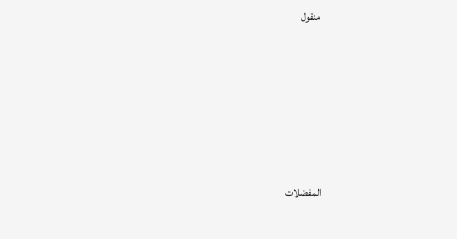منقول






المفضلات